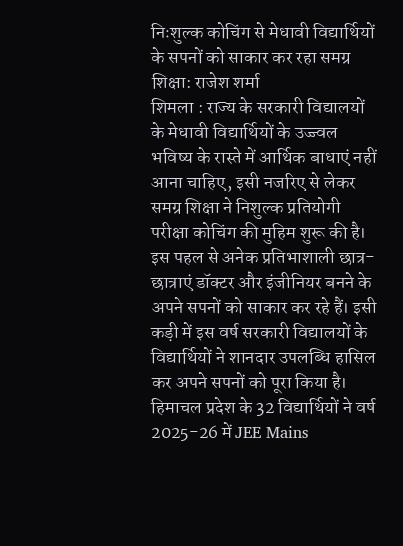निःशुल्क कोचिंग से मेधावी विद्यार्थियों के सपनों को साकार कर रहा समग्र शिक्षा: राजेश शर्मा
शिमला : राज्य के सरकारी विद्यालयों के मेधावी विद्यार्थियों के उज्ज्वल भविष्य के रास्ते में आर्थिक बाधाएं नहीं आना चाहिए, इसी नजरिए से लेकर समग्र शिक्षा ने निशुल्क प्रतियोगी परीक्षा कोचिंग की मुहिम शुरू की है। इस पहल से अनेक प्रतिभाशाली छात्र-छात्राएं डॉक्टर और इंजीनियर बनने के अपने सपनों को साकार कर रहे हैं। इसी कड़ी में इस वर्ष सरकारी विद्यालयों के विद्यार्थियों ने शानदार उपलब्धि हासिल कर अपने सपनों को पूरा किया है। हिमाचल प्रदेश के 32 विद्यार्थियों ने वर्ष 2025-26 में JEE Mains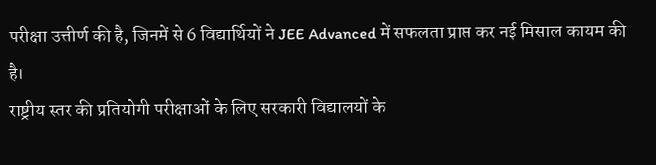परीक्षा उत्तीर्ण की है, जिनमें से 6 विद्यार्थियों ने JEE Advanced में सफलता प्राप्त कर नई मिसाल कायम की है।
राष्ट्रीय स्तर की प्रतियोगी परीक्षाओं के लिए सरकारी विद्यालयों के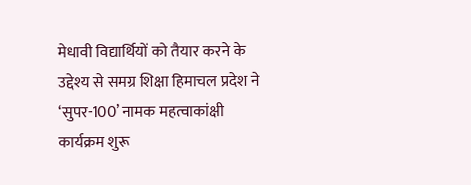मेधावी विद्यार्थियों को तैयार करने के उद्देश्य से समग्र शिक्षा हिमाचल प्रदेश ने ‘सुपर-100’ नामक महत्वाकांक्षी कार्यक्रम शुरू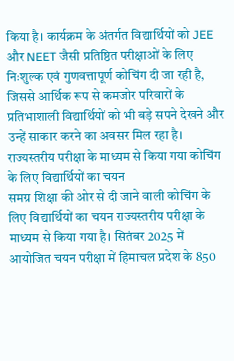किया है। कार्यक्रम के अंतर्गत विद्यार्थियों को JEE और NEET जैसी प्रतिष्ठित परीक्षाओं के लिए निःशुल्क एवं गुणवत्तापूर्ण कोचिंग दी जा रही है, जिससे आर्थिक रूप से कमजोर परिवारों के प्रतिभाशाली विद्यार्थियों को भी बड़े सपने देखने और उन्हें साकार करने का अवसर मिल रहा है।
राज्यस्तरीय परीक्षा के माध्यम से किया गया कोचिंग के लिए विद्यार्थियों का चयन
समग्र शिक्षा की ओर से दी जाने वाली कोचिंग के लिए विद्यार्थियों का चयन राज्यस्तरीय परीक्षा के माध्यम से किया गया है। सितंबर 2025 में आयोजित चयन परीक्षा में हिमाचल प्रदेश के 850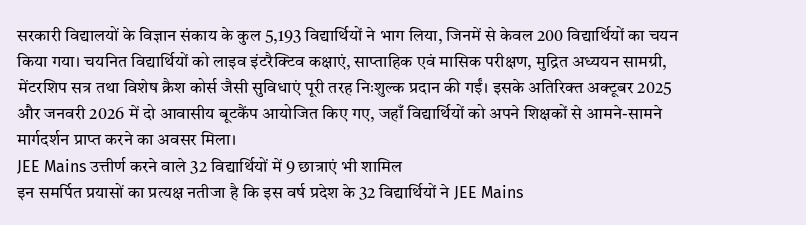सरकारी विद्यालयों के विज्ञान संकाय के कुल 5,193 विद्यार्थियों ने भाग लिया, जिनमें से केवल 200 विद्यार्थियों का चयन किया गया। चयनित विद्यार्थियों को लाइव इंटरैक्टिव कक्षाएं, साप्ताहिक एवं मासिक परीक्षण, मुद्रित अध्ययन सामग्री, मेंटरशिप सत्र तथा विशेष क्रैश कोर्स जैसी सुविधाएं पूरी तरह निःशुल्क प्रदान की गईं। इसके अतिरिक्त अक्टूबर 2025 और जनवरी 2026 में दो आवासीय बूटकैंप आयोजित किए गए, जहाँ विद्यार्थियों को अपने शिक्षकों से आमने-सामने मार्गदर्शन प्राप्त करने का अवसर मिला।
JEE Mains उत्तीर्ण करने वाले 32 विद्यार्थियों में 9 छात्राएं भी शामिल
इन समर्पित प्रयासों का प्रत्यक्ष नतीजा है कि इस वर्ष प्रदेश के 32 विद्यार्थियों ने JEE Mains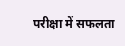परीक्षा में सफलता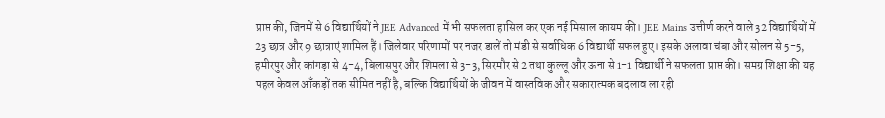प्राप्त की, जिनमें से 6 विद्यार्थियों ने JEE Advanced में भी सफलता हासिल कर एक नई मिसाल कायम की। JEE Mains उत्तीर्ण करने वाले 32 विद्यार्थियों में 23 छात्र और 9 छात्राएं शामिल हैं। जिलेवार परिणामों पर नजर डालें तो मंडी से सर्वाधिक 6 विद्यार्थी सफल हुए। इसके अलावा चंबा और सोलन से 5-5, हमीरपुर और कांगड़ा से 4-4, बिलासपुर और शिमला से 3-3, सिरमौर से 2 तथा कुल्लू और ऊना से 1-1 विद्यार्थी ने सफलता प्राप्त की। समग्र शिक्षा की यह पहल केवल आँकड़ों तक सीमित नहीं है, बल्कि विद्यार्थियों के जीवन में वास्तविक और सकारात्मक बदलाव ला रही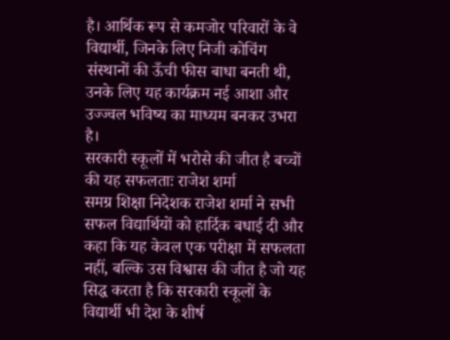है। आर्थिक रूप से कमजोर परिवारों के वे विद्यार्थी, जिनके लिए निजी कोचिंग संस्थानों की ऊँची फीस बाधा बनती थी, उनके लिए यह कार्यक्रम नई आशा और उज्ज्वल भविष्य का माध्यम बनकर उभरा है।
सरकारी स्कूलों में भरोसे की जीत है बच्चों की यह सफलताः राजेश शर्मा
समग्र शिक्षा निदेशक राजेश शर्मा ने सभी सफल विद्यार्थियों को हार्दिक बधाई दी और कहा कि यह केवल एक परीक्षा में सफलता नहीं, बल्कि उस विश्वास की जीत है जो यह सिद्ध करता है कि सरकारी स्कूलों के विद्यार्थी भी देश के शीर्ष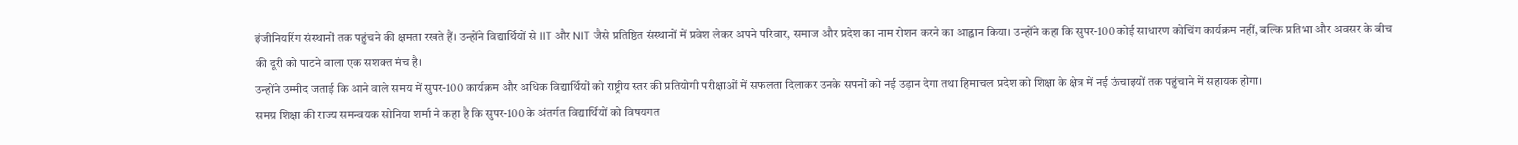इंजीनियरिंग संस्थानों तक पहुंचने की क्षमता रखते हैं। उन्होंने विद्यार्थियों से IIT और NIT जैसे प्रतिष्ठित संस्थानों में प्रवेश लेकर अपने परिवार, समाज और प्रदेश का नाम रोशन करने का आह्वान किया। उन्होंने कहा कि सुपर-100 कोई साधारण कोचिंग कार्यक्रम नहीं, बल्कि प्रतिभा और अवसर के बीच की दूरी को पाटने वाला एक सशक्त मंच है।
उन्होंने उम्मीद जताई कि आने वाले समय में सुपर-100 कार्यक्रम और अधिक विद्यार्थियों को राष्ट्रीय स्तर की प्रतियोगी परीक्षाओं में सफलता दिलाकर उनके सपनों को नई उड़ान देगा तथा हिमाचल प्रदेश को शिक्षा के क्षेत्र में नई ऊंचाइयों तक पहुंचाने में सहायक होगा।
समग्र शिक्षा की राज्य समन्वयक सोनिया शर्मा ने कहा है कि सुपर-100 के अंतर्गत विद्यार्थियों को विषयगत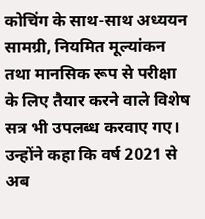कोचिंग के साथ-साथ अध्ययन सामग्री, नियमित मूल्यांकन तथा मानसिक रूप से परीक्षा के लिए तैयार करने वाले विशेष सत्र भी उपलब्ध करवाए गए। उन्होंने कहा कि वर्ष 2021 से अब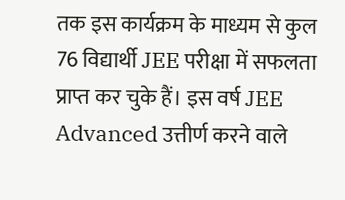तक इस कार्यक्रम के माध्यम से कुल 76 विद्यार्थी JEE परीक्षा में सफलता प्राप्त कर चुके हैं। इस वर्ष JEE Advanced उत्तीर्ण करने वाले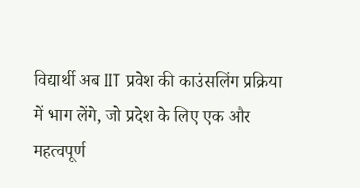विद्यार्थी अब IIT प्रवेश की काउंसलिंग प्रक्रिया में भाग लेंगे, जो प्रदेश के लिए एक और महत्वपूर्ण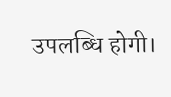उपलब्धि होगी।